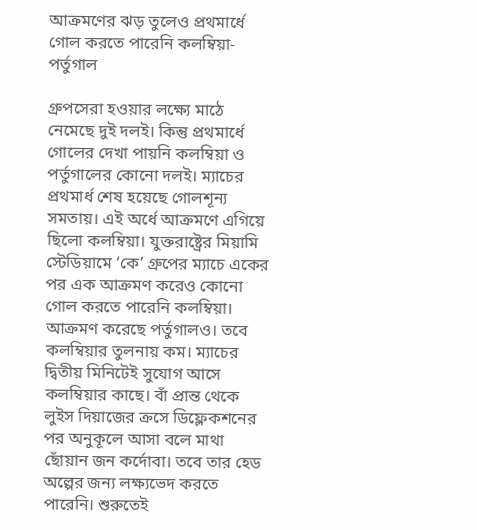আক্রমণের ঝড় তুলেও প্রথমার্ধে গোল করতে পারেনি কলম্বিয়া-পর্তুগাল

গ্রুপসেরা হওয়ার লক্ষ্যে মাঠে নেমেছে দুই দলই। কিন্তু প্রথমার্ধে গোলের দেখা পায়নি কলম্বিয়া ও পর্তুগালের কোনো দলই। ম্যাচের প্রথমার্ধ শেষ হয়েছে গোলশূন্য সমতায়। এই অর্ধে আক্রমণে এগিয়ে ছিলো কলম্বিয়া। যুক্তরাষ্ট্রের মিয়ামি স্টেডিয়ামে ‘কে’ গ্রুপের ম্যাচে একের পর এক আক্রমণ করেও কোনো গোল করতে পারেনি কলম্বিয়া। আক্রমণ করেছে পর্তুগালও। তবে কলম্বিয়ার তুলনায় কম। ম্যাচের দ্বিতীয় মিনিটেই সুযোগ আসে কলম্বিয়ার কাছে। বাঁ প্রান্ত থেকে লুইস দিয়াজের ক্রসে ডিফ্লেকশনের পর অনুকূলে আসা বলে মাথা ছোঁয়ান জন কর্দোবা। তবে তার হেড অল্পের জন্য লক্ষ্যভেদ করতে পারেনি। শুরুতেই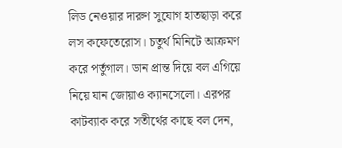লিড নেওয়ার দারুণ সুযোগ হাতছাড়া করে লস কফেতেরোস। চতুর্থ মিনিটে আক্রমণ করে পর্তুগাল। ডান প্রান্ত দিয়ে বল এগিয়ে নিয়ে যান জোয়াও ক্যানসেলো। এরপর কাটব্যাক করে সতীর্থের কাছে বল দেন,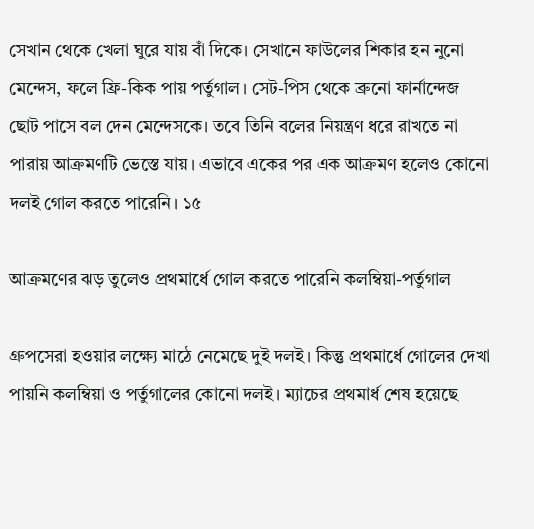সেখান থেকে খেলা ঘুরে যায় বাঁ দিকে। সেখানে ফাউলের শিকার হন নুনো মেন্দেস, ফলে ফ্রি-কিক পায় পর্তুগাল। সেট-পিস থেকে ব্রুনো ফার্নান্দেজ ছোট পাসে বল দেন মেন্দেসকে। তবে তিনি বলের নিয়ন্ত্রণ ধরে রাখতে না পারায় আক্রমণটি ভেস্তে যায়। এভাবে একের পর এক আক্রমণ হলেও কোনো দলই গোল করতে পারেনি। ১৫

আক্রমণের ঝড় তুলেও প্রথমার্ধে গোল করতে পারেনি কলম্বিয়া-পর্তুগাল

গ্রুপসেরা হওয়ার লক্ষ্যে মাঠে নেমেছে দুই দলই। কিন্তু প্রথমার্ধে গোলের দেখা পায়নি কলম্বিয়া ও পর্তুগালের কোনো দলই। ম্যাচের প্রথমার্ধ শেষ হয়েছে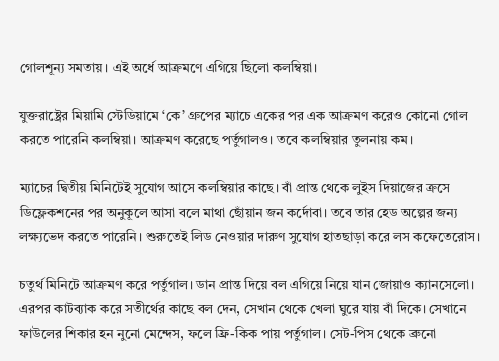গোলশূন্য সমতায়। এই অর্ধে আক্রমণে এগিয়ে ছিলো কলম্বিয়া।

যুক্তরাষ্ট্রের মিয়ামি স্টেডিয়ামে ‘কে’ গ্রুপের ম্যাচে একের পর এক আক্রমণ করেও কোনো গোল করতে পারেনি কলম্বিয়া। আক্রমণ করেছে পর্তুগালও। তবে কলম্বিয়ার তুলনায় কম।

ম্যাচের দ্বিতীয় মিনিটেই সুযোগ আসে কলম্বিয়ার কাছে। বাঁ প্রান্ত থেকে লুইস দিয়াজের ক্রসে ডিফ্লেকশনের পর অনুকূলে আসা বলে মাথা ছোঁয়ান জন কর্দোবা। তবে তার হেড অল্পের জন্য লক্ষ্যভেদ করতে পারেনি। শুরুতেই লিড নেওয়ার দারুণ সুযোগ হাতছাড়া করে লস কফেতেরোস।

চতুর্থ মিনিটে আক্রমণ করে পর্তুগাল। ডান প্রান্ত দিয়ে বল এগিয়ে নিয়ে যান জোয়াও ক্যানসেলো। এরপর কাটব্যাক করে সতীর্থের কাছে বল দেন, সেখান থেকে খেলা ঘুরে যায় বাঁ দিকে। সেখানে ফাউলের শিকার হন নুনো মেন্দেস, ফলে ফ্রি-কিক পায় পর্তুগাল। সেট-পিস থেকে ব্রুনো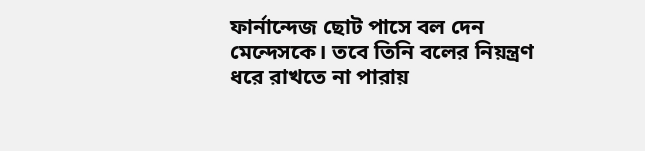ফার্নান্দেজ ছোট পাসে বল দেন মেন্দেসকে। তবে তিনি বলের নিয়ন্ত্রণ ধরে রাখতে না পারায়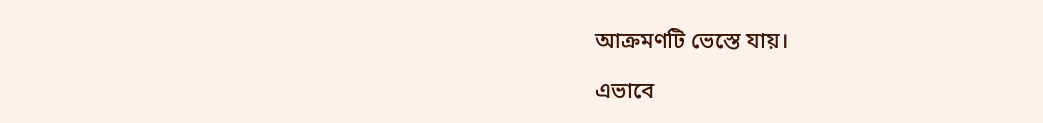আক্রমণটি ভেস্তে যায়।

এভাবে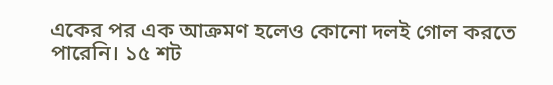একের পর এক আক্রমণ হলেও কোনো দলই গোল করতে পারেনি। ১৫ শট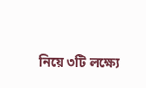নিয়ে ৩টি লক্ষ্যে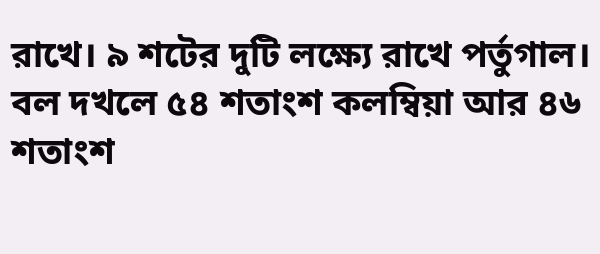রাখে। ৯ শটের দুটি লক্ষ্যে রাখে পর্তুগাল। বল দখলে ৫৪ শতাংশ কলম্বিয়া আর ৪৬ শতাংশ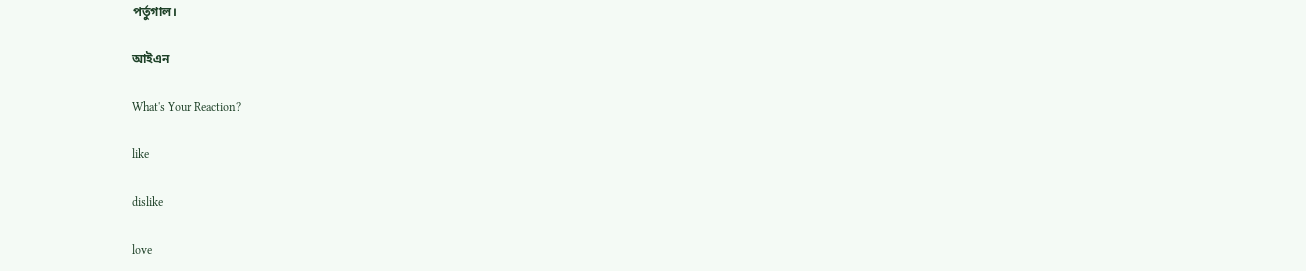পর্তুগাল।

আইএন

What's Your Reaction?

like

dislike

love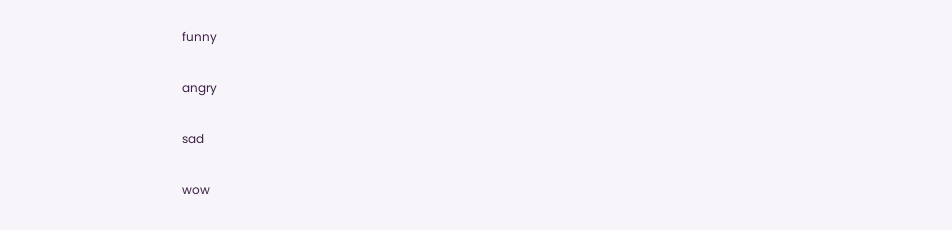funny

angry

sad

wow